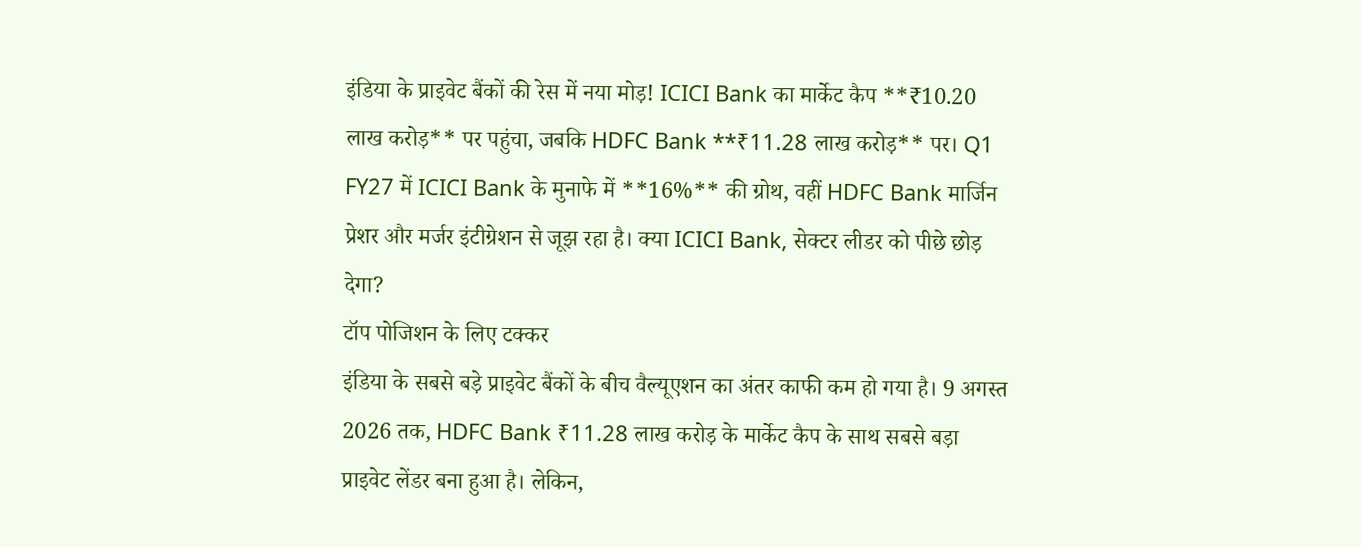इंडिया के प्राइवेट बैंकों की रेस में नया मोड़! ICICI Bank का मार्केट कैप **₹10.20 लाख करोड़** पर पहुंचा, जबकि HDFC Bank **₹11.28 लाख करोड़** पर। Q1 FY27 में ICICI Bank के मुनाफे में **16%** की ग्रोथ, वहीं HDFC Bank मार्जिन प्रेशर और मर्जर इंटीग्रेशन से जूझ रहा है। क्या ICICI Bank, सेक्टर लीडर को पीछे छोड़ देगा?
टॉप पोजिशन के लिए टक्कर
इंडिया के सबसे बड़े प्राइवेट बैंकों के बीच वैल्यूएशन का अंतर काफी कम हो गया है। 9 अगस्त 2026 तक, HDFC Bank ₹11.28 लाख करोड़ के मार्केट कैप के साथ सबसे बड़ा प्राइवेट लेंडर बना हुआ है। लेकिन,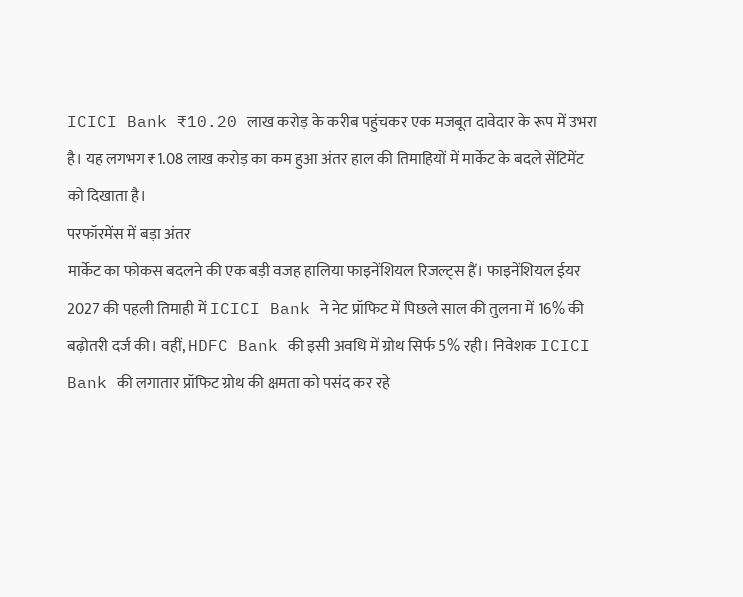ICICI Bank ₹10.20 लाख करोड़ के करीब पहुंचकर एक मजबूत दावेदार के रूप में उभरा है। यह लगभग ₹1.08 लाख करोड़ का कम हुआ अंतर हाल की तिमाहियों में मार्केट के बदले सेंटिमेंट को दिखाता है।
परफॉरमेंस में बड़ा अंतर
मार्केट का फोकस बदलने की एक बड़ी वजह हालिया फाइनेंशियल रिजल्ट्स हैं। फाइनेंशियल ईयर 2027 की पहली तिमाही में ICICI Bank ने नेट प्रॉफिट में पिछले साल की तुलना में 16% की बढ़ोतरी दर्ज की। वहीं, HDFC Bank की इसी अवधि में ग्रोथ सिर्फ 5% रही। निवेशक ICICI Bank की लगातार प्रॉफिट ग्रोथ की क्षमता को पसंद कर रहे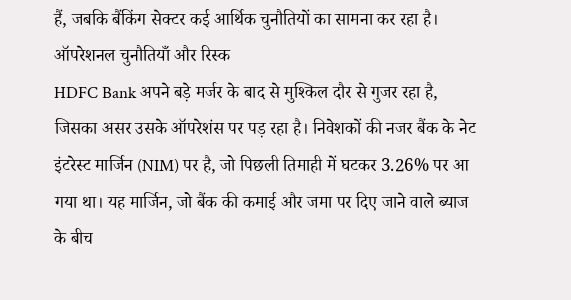हैं, जबकि बैंकिंग सेक्टर कई आर्थिक चुनौतियों का सामना कर रहा है।
ऑपरेशनल चुनौतियाँ और रिस्क
HDFC Bank अपने बड़े मर्जर के बाद से मुश्किल दौर से गुजर रहा है, जिसका असर उसके ऑपरेशंस पर पड़ रहा है। निवेशकों की नजर बैंक के नेट इंटरेस्ट मार्जिन (NIM) पर है, जो पिछली तिमाही में घटकर 3.26% पर आ गया था। यह मार्जिन, जो बैंक की कमाई और जमा पर दिए जाने वाले ब्याज के बीच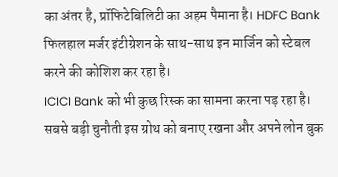का अंतर है, प्रॉफिटेबिलिटी का अहम पैमाना है। HDFC Bank फिलहाल मर्जर इंटीग्रेशन के साथ-साथ इन मार्जिन को स्टेबल करने की कोशिश कर रहा है।
ICICI Bank को भी कुछ रिस्क का सामना करना पड़ रहा है। सबसे बड़ी चुनौती इस ग्रोथ को बनाए रखना और अपने लोन बुक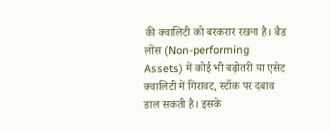की क्वालिटी को बरकरार रखना है। बैड लोंस (Non-performing Assets) में कोई भी बढ़ोतरी या एसेट क्वालिटी में गिरावट, स्टॉक पर दबाव डाल सकती है। इसके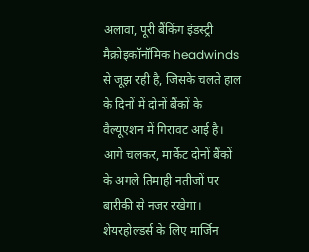अलावा, पूरी बैंकिंग इंडस्ट्री मैक्रोइकॉनॉमिक headwinds से जूझ रही है, जिसके चलते हाल के दिनों में दोनों बैंकों के वैल्यूएशन में गिरावट आई है।
आगे चलकर, मार्केट दोनों बैंकों के अगले तिमाही नतीजों पर बारीकी से नजर रखेगा। शेयरहोल्डर्स के लिए मार्जिन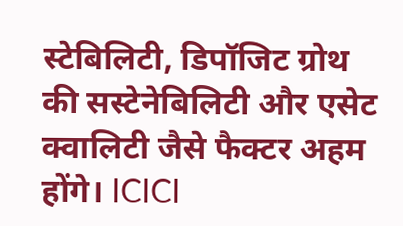स्टेबिलिटी, डिपॉजिट ग्रोथ की सस्टेनेबिलिटी और एसेट क्वालिटी जैसे फैक्टर अहम होंगे। ICICI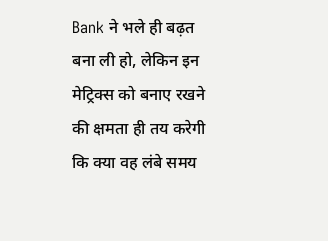Bank ने भले ही बढ़त बना ली हो, लेकिन इन मेट्रिक्स को बनाए रखने की क्षमता ही तय करेगी कि क्या वह लंबे समय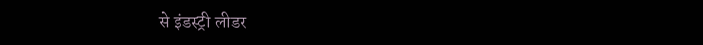से इंडस्ट्री लीडर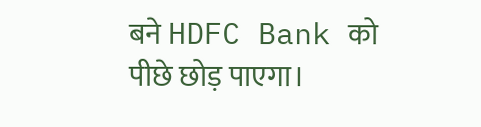बने HDFC Bank को पीछे छोड़ पाएगा।